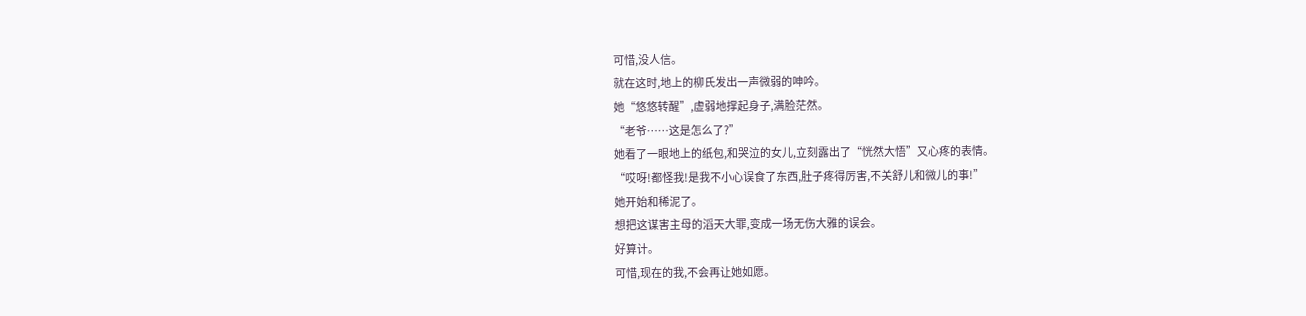可惜,没人信。
就在这时,地上的柳氏发出一声微弱的呻吟。
她“悠悠转醒”,虚弱地撑起身子,满脸茫然。
“老爷……这是怎么了?”
她看了一眼地上的纸包,和哭泣的女儿,立刻露出了“恍然大悟”又心疼的表情。
“哎呀!都怪我!是我不小心误食了东西,肚子疼得厉害,不关舒儿和微儿的事!”
她开始和稀泥了。
想把这谋害主母的滔天大罪,变成一场无伤大雅的误会。
好算计。
可惜,现在的我,不会再让她如愿。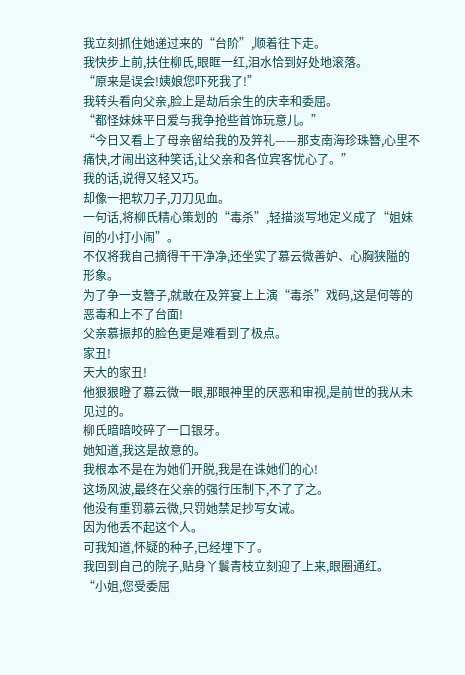我立刻抓住她递过来的“台阶”,顺着往下走。
我快步上前,扶住柳氏,眼眶一红,泪水恰到好处地滚落。
“原来是误会!姨娘您吓死我了!”
我转头看向父亲,脸上是劫后余生的庆幸和委屈。
“都怪妹妹平日爱与我争抢些首饰玩意儿。”
“今日又看上了母亲留给我的及笄礼——那支南海珍珠簪,心里不痛快,才闹出这种笑话,让父亲和各位宾客忧心了。”
我的话,说得又轻又巧。
却像一把软刀子,刀刀见血。
一句话,将柳氏精心策划的“毒杀”,轻描淡写地定义成了“姐妹间的小打小闹”。
不仅将我自己摘得干干净净,还坐实了慕云微善妒、心胸狭隘的形象。
为了争一支簪子,就敢在及笄宴上上演“毒杀”戏码,这是何等的恶毒和上不了台面!
父亲慕振邦的脸色更是难看到了极点。
家丑!
天大的家丑!
他狠狠瞪了慕云微一眼,那眼神里的厌恶和审视,是前世的我从未见过的。
柳氏暗暗咬碎了一口银牙。
她知道,我这是故意的。
我根本不是在为她们开脱,我是在诛她们的心!
这场风波,最终在父亲的强行压制下,不了了之。
他没有重罚慕云微,只罚她禁足抄写女诫。
因为他丢不起这个人。
可我知道,怀疑的种子,已经埋下了。
我回到自己的院子,贴身丫鬟青枝立刻迎了上来,眼圈通红。
“小姐,您受委屈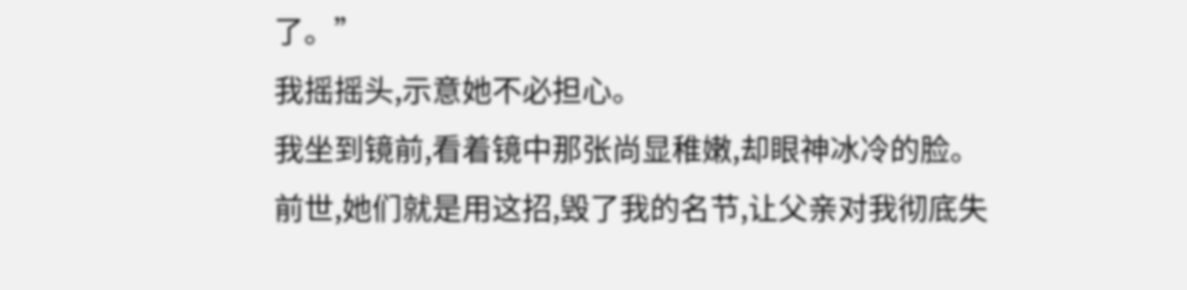了。”
我摇摇头,示意她不必担心。
我坐到镜前,看着镜中那张尚显稚嫩,却眼神冰冷的脸。
前世,她们就是用这招,毁了我的名节,让父亲对我彻底失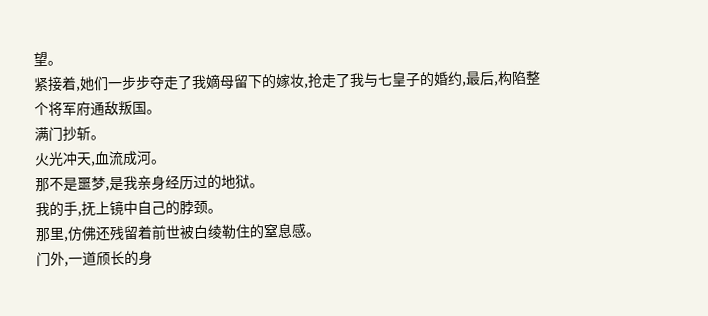望。
紧接着,她们一步步夺走了我嫡母留下的嫁妆,抢走了我与七皇子的婚约,最后,构陷整个将军府通敌叛国。
满门抄斩。
火光冲天,血流成河。
那不是噩梦,是我亲身经历过的地狱。
我的手,抚上镜中自己的脖颈。
那里,仿佛还残留着前世被白绫勒住的窒息感。
门外,一道颀长的身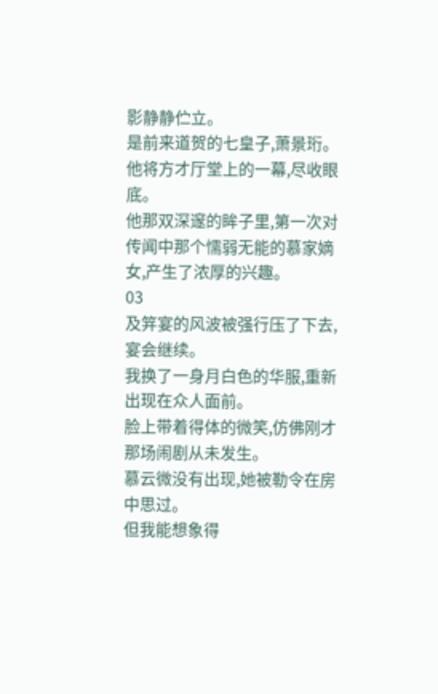影静静伫立。
是前来道贺的七皇子,萧景珩。
他将方才厅堂上的一幕,尽收眼底。
他那双深邃的眸子里,第一次对传闻中那个懦弱无能的慕家嫡女,产生了浓厚的兴趣。
03
及笄宴的风波被强行压了下去,宴会继续。
我换了一身月白色的华服,重新出现在众人面前。
脸上带着得体的微笑,仿佛刚才那场闹剧从未发生。
慕云微没有出现,她被勒令在房中思过。
但我能想象得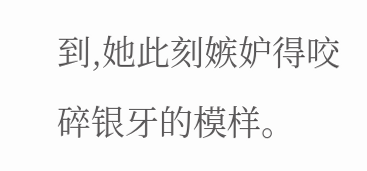到,她此刻嫉妒得咬碎银牙的模样。